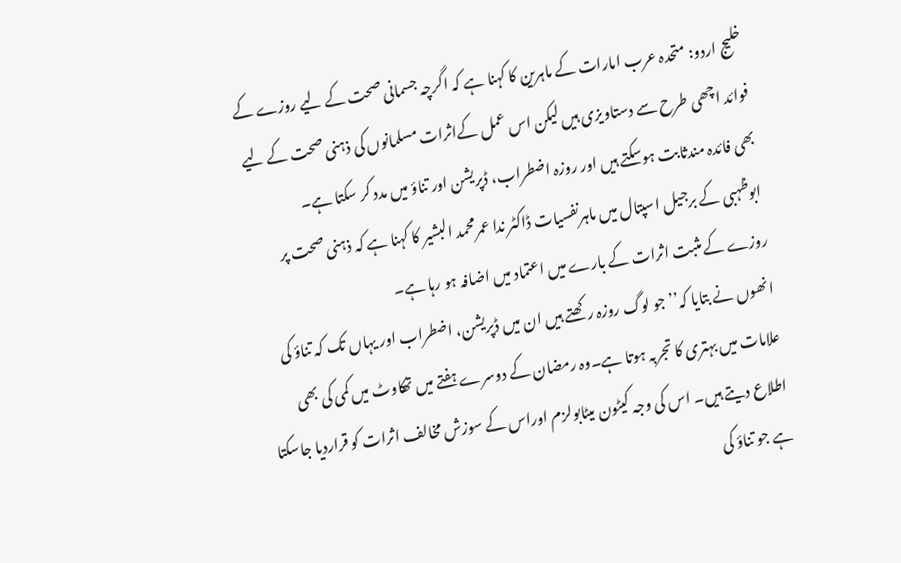خلیج اردو: متحدہ عرب امارات کے ماہرین کا کہنا ہے کہ اگرچہ جسمانی صحت کے لیے روزے کے فوائد اچھی طرح سے دستاویزی ہیں لیکن اس عمل کےاثرات مسلمانوں کی ذہنی صحت کے لیے بھی فائدہ مندثابت ہوسکتے ہیں اور روزہ اضطراب، ڈپریشن اور تناؤ میں مدد کر سکتا ہے۔
ابوظہبی کے برجیل اسپتال میں ماہرنفسیات ڈاکٹر ندا عمرمحمد البشیر کا کہنا ہے کہ ذہنی صحت پر روزے کے مثبت اثرات کے بارے میں اعتماد میں اضافہ ہو رہا ہے۔
انھوں نے بتایا کہ’’جو لوگ روزہ رکھتے ہیں ان میں ڈپریشن، اضطراب اور یہاں تک کہ تناؤ کی علامات میں بہتری کا تجربہ ہوتا ہے۔وہ رمضان کے دوسرے ہفتے میں تھکاوٹ میں کمی کی بھی اطلاع دیتے ہیں۔ اس کی وجہ کیٹون میٹابولزم اوراس کے سوزش مخالف اثرات کو قراردیا جاسکتا ہے جو تناؤ کی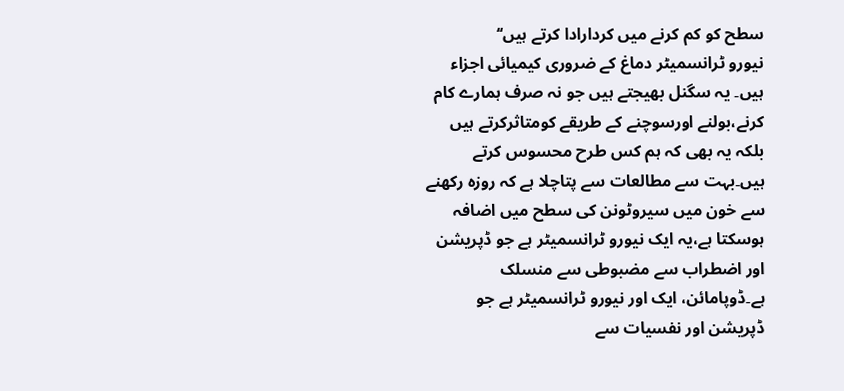سطح کو کم کرنے میں کردارادا کرتے ہیں‘‘
نیورو ٹرانسمیٹر دماغ کے ضروری کیمیائی اجزاء ہیں۔ یہ سگنل بھیجتے ہیں جو نہ صرف ہمارے کام کرنے،بولنے اورسوچنے کے طریقے کومتاثرکرتے ہیں بلکہ یہ بھی کہ ہم کس طرح محسوس کرتے ہیں۔بہت سے مطالعات سے پتاچلا ہے کہ روزہ رکھنے سے خون میں سیروٹونن کی سطح میں اضافہ ہوسکتا ہے،یہ ایک نیورو ٹرانسمیٹر ہے جو ڈپریشن اور اضطراب سے مضبوطی سے منسلک ہے۔ڈوپامائن، ایک اور نیورو ٹرانسمیٹر ہے جو ڈپریشن اور نفسیات سے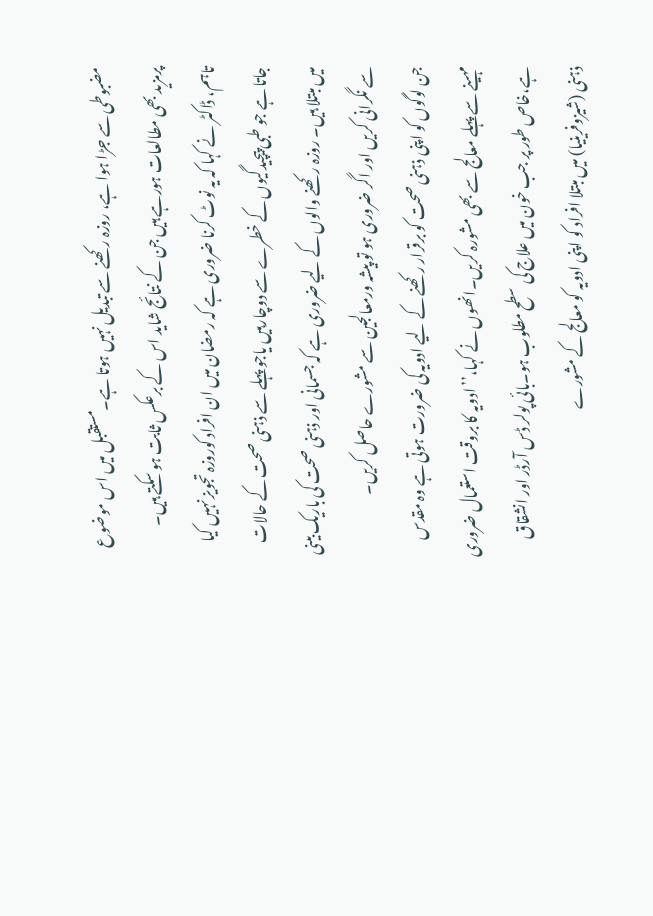مضبوطی سے جڑا ہوا ہے، روزہ رکھنے سے تبدیل نہیں ہوتا ہے۔مستقبل میں اس موضوع پرمزید بھی مطالعات ہورہے ہیں جن کے نتائج شاید اس کے برعکس ثابت ہو سکتے ہیں۔
تاہم، ڈاکٹر نے کہا کہ یہ نوٹ کرنا ضروری ہے کہ رمضان میں ان افراد کوروزہ تجویز نہیں کیا جاتا ہے جو طبی پیچیدگیوں کے خطرے سے دوچارہیں یاجو پہلے سے ذہنی صحت کے حالات میں مبتلا ہیں۔ روزہ رکھنے والوں کے لیے ضروری ہے کہ جسمانی اور ذہنی صحت کی باریک بینی سے نگرانی کریں اور اگر ضروری ہو تو پیشہ ورمعالجین سے مشورے حاصل کریں۔
جن لوگوں کو اپنی ذہنی صحت کو برقرار رکھنے کے لیے ادویہ کی ضرورت ہوتی ہے وہ مقدس مہینے سے پہلے معالج سے بھی مشورہ کریں۔انھوں نے کہا،’’ادویہ کا بروقت استعمال ضروری ہے،خاص طور پر جب خون میں علاج کی سطح مطلوب ہو۔بائی پولر ڈس آرڈر اور انشقاق ذہنی (شیزوفرینیا) میں مبتلا افراد کو اپنی ادویہ کو معالج کے مشورے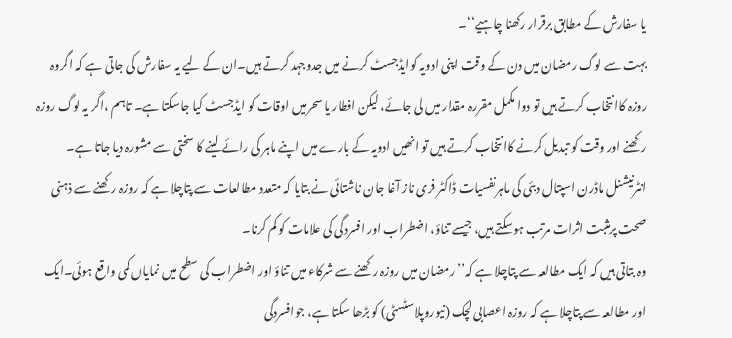یا سفارش کے مطابق برقرار رکھنا چاہیے‘‘۔
بہت سے لوگ رمضان میں دن کے وقت اپنی ادویہ کوایڈجسٹ کرنے میں جدوجہد کرتے ہیں۔ان کے لیے یہ سفارش کی جاتی ہے کہ اگروہ روزہ کاانتخاب کرتے ہیں تو دوا مکمل مقررہ مقدار میں لی جائے، لیکن افطار یا سحرمیں اوقات کو ایڈجسٹ کیا جاسکتا ہے۔ تاہم ،اگر یہ لوگ روزہ رکھنے اور وقت کو تبدیل کرنے کاانتخاب کرتے ہیں تو انھیں ادویہ کے بارے میں اپنے ماہر کی رائے لینے کا سختی سے مشورہ دیا جاتا ہے۔
انٹرنیشنل ماڈرن اسپتال دبئی کی ماہرنفسیات ڈاکٹر فری ناز آغا جان ناشتائی نے بتایا کہ متعدد مطالعات سے پتاچلا ہے کہ روزہ رکھنے سے ذہنی صحت پرمثبت اثرات مرتب ہوسکتے ہیں، جیسے تناؤ، اضطراب اور افسردگی کی علامات کو کم کرنا۔
وہ بتاتی ہیں کہ ایک مطالعہ سے پتاچلا ہے کہ’’ رمضان میں روزہ رکھنے سے شرکاء میں تناؤ اور اضطراب کی سطح میں نمایاں کمی واقع ہوئی۔ایک اور مطالعہ سے پتاچلا ہے کہ روزہ اعصابی لچک (نیوروپلاسٹسٹی) کو بڑھا سکتا ہے، جوافسردگی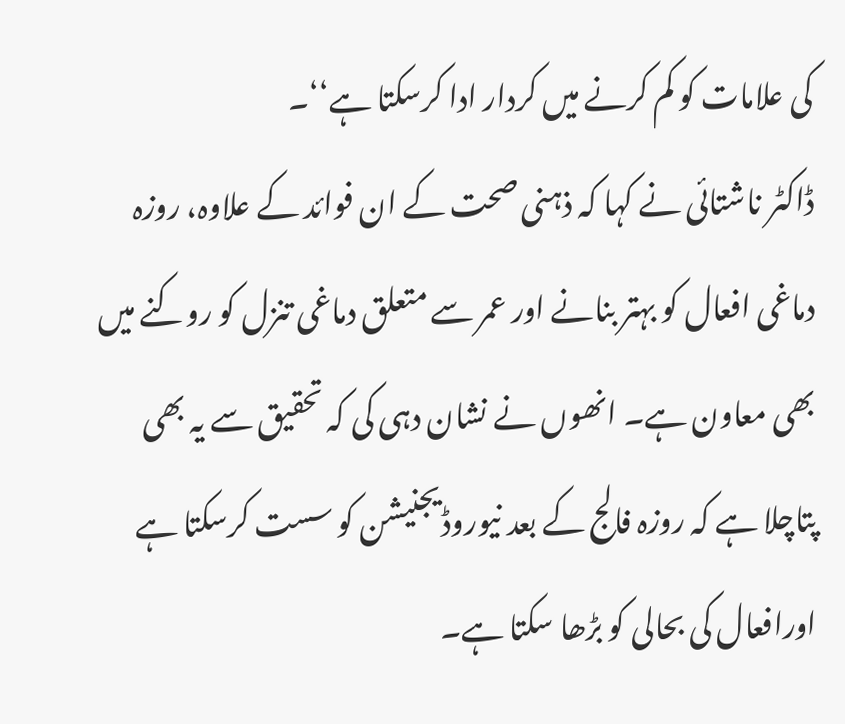کی علامات کو کم کرنے میں کردار ادا کرسکتا ہے‘‘۔
ڈاکٹر ناشتائی نے کہا کہ ذہنی صحت کے ان فوائد کے علاوہ، روزہ دماغی افعال کو بہتر بنانے اور عمر سے متعلق دماغی تنزل کو روکنے میں بھی معاون ہے۔ انھوں نے نشان دہی کی کہ تحقیق سے یہ بھی پتاچلا ہے کہ روزہ فالج کے بعد نیوروڈیجنیشن کو سست کرسکتا ہے اورافعال کی بحالی کو بڑھا سکتا ہے۔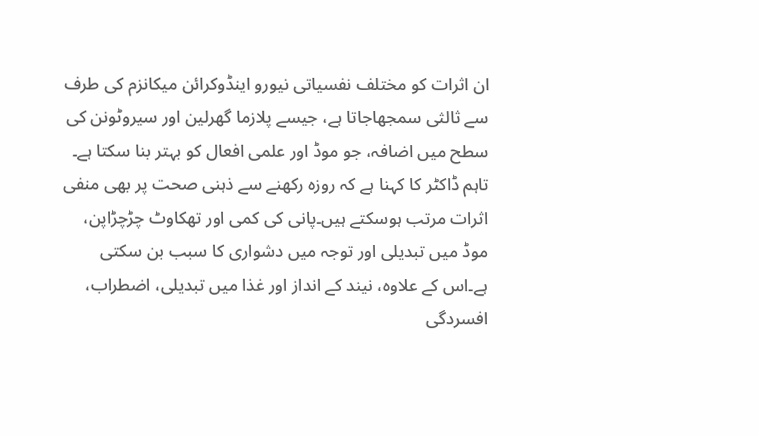ان اثرات کو مختلف نفسیاتی نیورو اینڈوکرائن میکانزم کی طرف سے ثالثی سمجھاجاتا ہے، جیسے پلازما گھرلین اور سیروٹونن کی سطح میں اضافہ، جو موڈ اور علمی افعال کو بہتر بنا سکتا ہے۔
تاہم ڈاکٹر کا کہنا ہے کہ روزہ رکھنے سے ذہنی صحت پر بھی منفی اثرات مرتب ہوسکتے ہیں۔پانی کی کمی اور تھکاوٹ چڑچڑاپن، موڈ میں تبدیلی اور توجہ میں دشواری کا سبب بن سکتی ہے۔اس کے علاوہ، نیند کے انداز اور غذا میں تبدیلی، اضطراب، افسردگی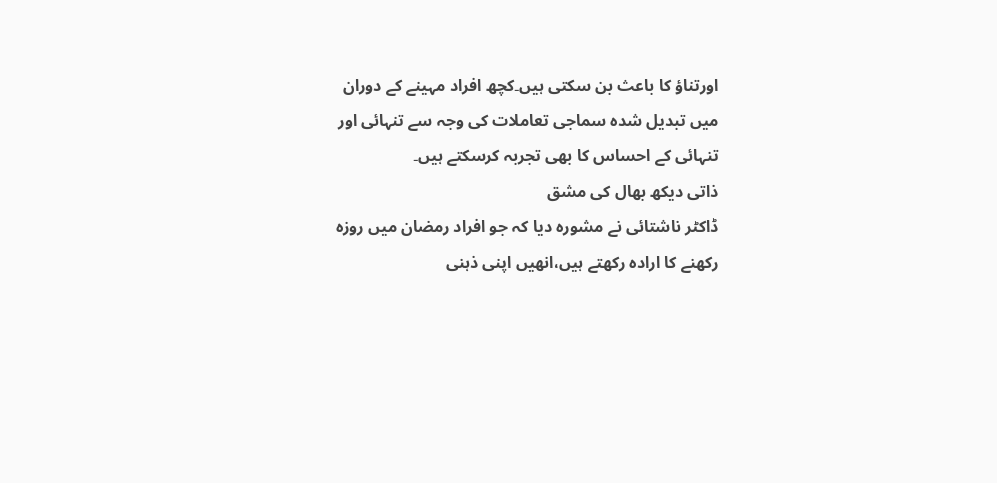اورتناؤ کا باعث بن سکتی ہیں۔کچھ افراد مہینے کے دوران میں تبدیل شدہ سماجی تعاملات کی وجہ سے تنہائی اور تنہائی کے احساس کا بھی تجربہ کرسکتے ہیں۔
ذاتی دیکھ بھال کی مشق
ڈاکٹر ناشتائی نے مشورہ دیا کہ جو افراد رمضان میں روزہ رکھنے کا ارادہ رکھتے ہیں،انھیں اپنی ذہنی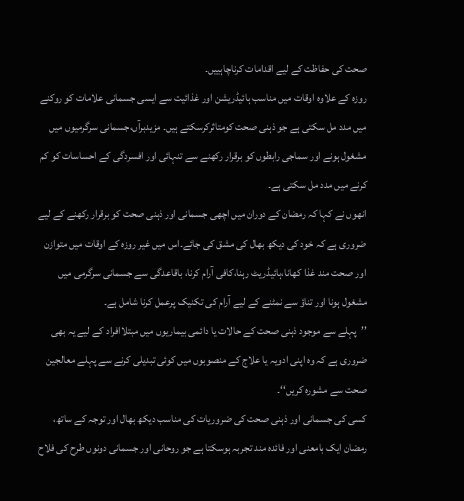صحت کی حفاظت کے لیے اقدامات کرناچاہییں۔
روزہ کے علاوہ اوقات میں مناسب ہائیڈریشن اور غذائیت سے ایسی جسمانی علامات کو روکنے میں مدد مل سکتی ہے جو ذہنی صحت کومتاثرکرسکتے ہیں۔ مزیدبرآں،جسمانی سرگرمیوں میں مشغول ہونے اور سماجی رابطوں کو برقرار رکھنے سے تنہائی اور افسردگی کے احساسات کو کم کرنے میں مدد مل سکتی ہے۔
انھوں نے کہا کہ رمضان کے دوران میں اچھی جسمانی اور ذہنی صحت کو برقرار رکھنے کے لیے ضروری ہے کہ خود کی دیکھ بھال کی مشق کی جائے۔اس میں غیر روزہ کے اوقات میں متوازن اور صحت مند غذا کھانا،ہائیڈریٹ رہنا،کافی آرام کرنا، باقاعدگی سے جسمانی سرگرمی میں مشغول ہونا اور تناؤ سے نمٹنے کے لیے آرام کی تکنیک پرعمل کرنا شامل ہے۔
’’پہلے سے موجود ذہنی صحت کے حالات یا دائمی بیماریوں میں مبتلاافراد کے لیے یہ بھی ضروری ہے کہ وہ اپنی ادویہ یا علاج کے منصوبوں میں کوئی تبدیلی کرنے سے پہلے معالجین صحت سے مشورہ کریں‘‘۔
کسی کی جسمانی اور ذہنی صحت کی ضروریات کی مناسب دیکھ بھال اور توجہ کے ساتھ، رمضان ایک بامعنی اور فائدہ مند تجربہ ہوسکتا ہے جو روحانی اور جسمانی دونوں طرح کی فلاح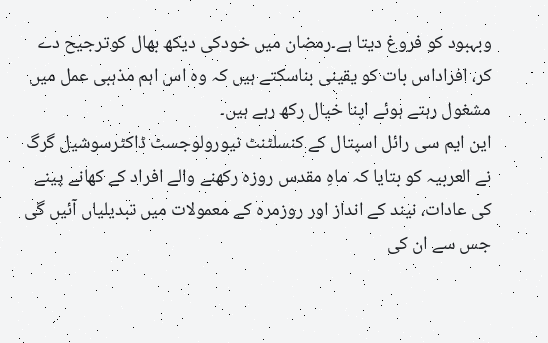وبہبود کو فروغ دیتا ہے۔رمضان میں خودکی دیکھ بھال کوترجیح دے کر، افراداس بات کو یقینی بناسکتے ہیں کہ وہ اس اہم مذہبی عمل میں مشغول رہتے ہوئے اپنا خیال رکھ رہے ہیں۔
این ایم سی رائل اسپتال کے کنسلٹنٹ نیورولوجسٹ ڈاکٹرسوشیل گرگ نے العربیہ کو بتایا کہ ماہِ مقدس روزہ رکھنے والے افراد کے کھانے پینے کی عادات، نیند کے انداز اور روزمرہ کے معمولات میں تبدیلیاں آئیں گی جس سے ان کی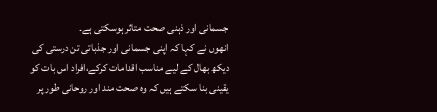جسمانی اور ذہنی صحت متاثر ہوسکتی ہے۔
انھوں نے کہا کہ اپنی جسمانی اور جذباتی تن درستی کی دیکھ بھال کے لیے مناسب اقدامات کرکے،افراد اس بات کو یقینی بنا سکتے ہیں کہ وہ صحت مند اور روحانی طور پر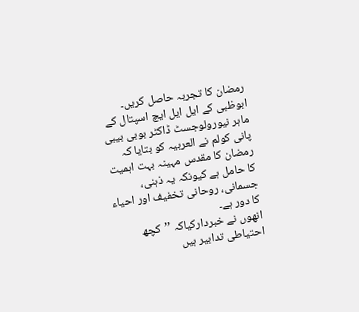رمضان کا تجربہ حاصل کریں۔
ابوظبی کے ایل ایل ایچ اسپتال کے ماہر نیورولوجسٹ ڈاکٹر بوبی بیبی پانی کولم نے العربیہ کو بتایا کہ رمضان کا مقدس مہینہ بہت اہمیت کا حامل ہے کیونکہ یہ ذہنی، جسمانی، روحانی تخفیف اور احیاء کا دور ہے۔
انھوں نے خبردارکیاکہ ’’کچھ احتیاطی تدابیر ہیں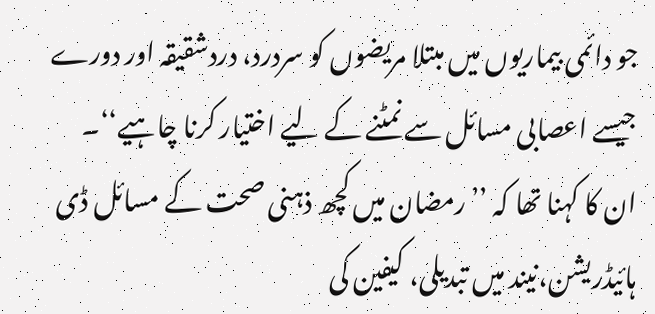جو دائمی بیماریوں میں مبتلا مریضوں کو سردرد، دردشقیقہ اور دورے جیسے اعصابی مسائل سے نمٹنے کے لیے اختیار کرنا چاہیے‘‘۔
ان کا کہنا تھا کہ ’’رمضان میں کچھ ذہنی صحت کے مسائل ڈی ہائیڈریشن،نیند میں تبدیلی، کیفین کی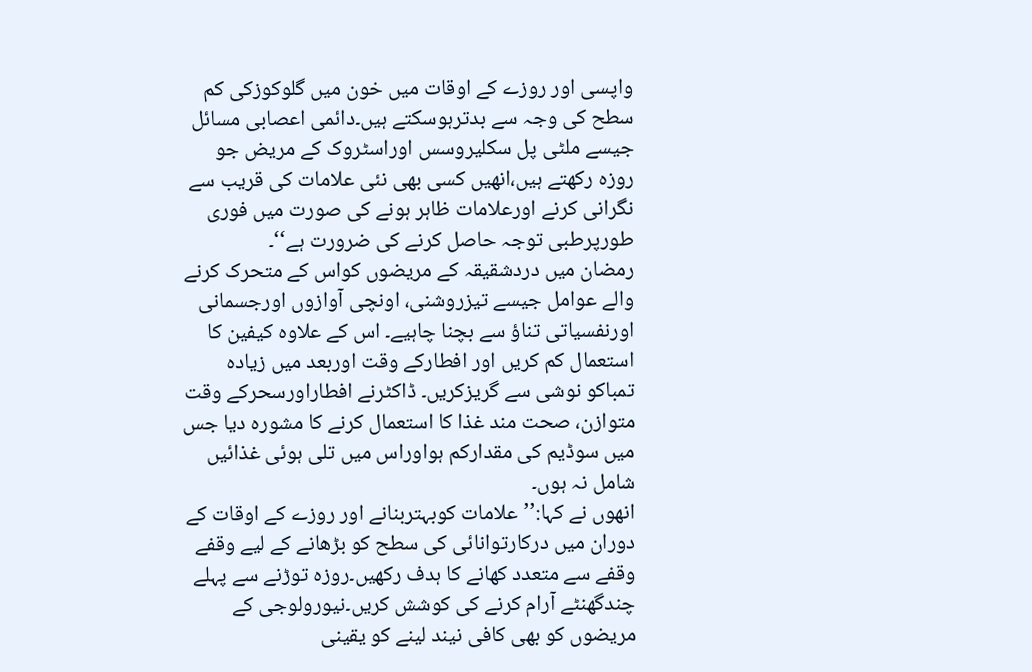واپسی اور روزے کے اوقات میں خون میں گلوکوزکی کم سطح کی وجہ سے بدترہوسکتے ہیں۔دائمی اعصابی مسائل جیسے ملٹی پل سکلیروسس اوراسٹروک کے مریض جو روزہ رکھتے ہیں،انھیں کسی بھی نئی علامات کی قریب سے نگرانی کرنے اورعلامات ظاہر ہونے کی صورت میں فوری طورپرطبی توجہ حاصل کرنے کی ضرورت ہے‘‘۔
رمضان میں دردشقیقہ کے مریضوں کواس کے متحرک کرنے والے عوامل جیسے تیزروشنی، اونچی آوازوں اورجسمانی اورنفسیاتی تناؤ سے بچنا چاہیے۔ اس کے علاوہ کیفین کا استعمال کم کریں اور افطارکے وقت اوربعد میں زیادہ تمباکو نوشی سے گریزکریں۔ ڈاکٹرنے افطاراورسحرکے وقت متوازن، صحت مند غذا کا استعمال کرنے کا مشورہ دیا جس میں سوڈیم کی مقدارکم ہواوراس میں تلی ہوئی غذائیں شامل نہ ہوں۔
انھوں نے کہا:’’علامات کوبہتربنانے اور روزے کے اوقات کے دوران میں درکارتوانائی کی سطح کو بڑھانے کے لیے وقفے وقفے سے متعدد کھانے کا ہدف رکھیں۔روزہ توڑنے سے پہلے چندگھنٹے آرام کرنے کی کوشش کریں۔نیورولوجی کے مریضوں کو بھی کافی نیند لینے کو یقینی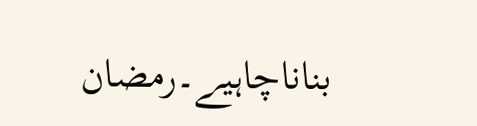بناناچاہیے۔رمضان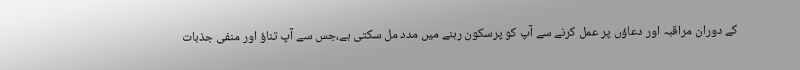کے دوران مراقبہ اور دعاؤں پر عمل کرنے سے آپ کو پرسکون رہنے میں مدد مل سکتی ہے،جس سے آپ تناؤ اور منفی جذبات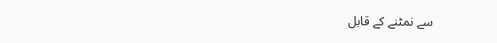سے نمٹنے کے قابل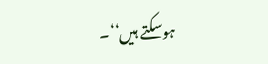ہوسکتے ہیں‘‘۔